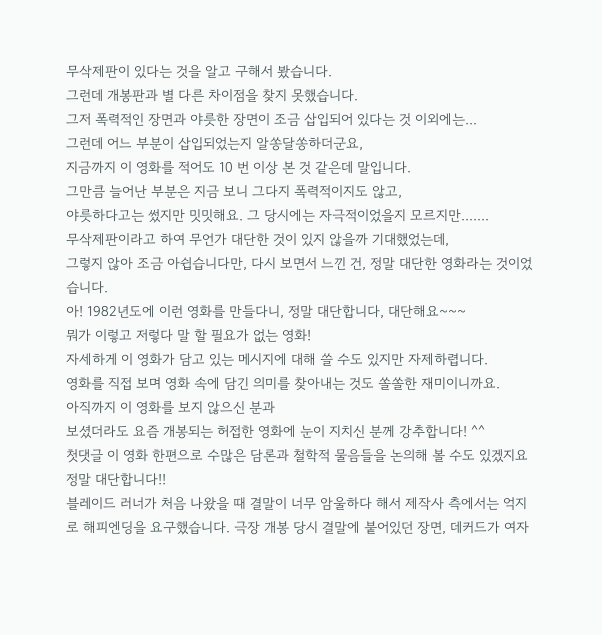무삭제판이 있다는 것을 알고 구해서 봤습니다.
그런데 개봉판과 별 다른 차이점을 찾지 못했습니다.
그저 폭력적인 장면과 야릇한 장면이 조금 삽입되어 있다는 것 이외에는...
그런데 어느 부분이 삽입되었는지 알쏭달쏭하더군요,
지금까지 이 영화를 적어도 10 번 이상 본 것 같은데 말입니다.
그만큼 늘어난 부분은 지금 보니 그다지 폭력적이지도 않고,
야릇하다고는 썼지만 밋밋해요. 그 당시에는 자극적이었을지 모르지만.......
무삭제판이라고 하여 무언가 대단한 것이 있지 않을까 기대했었는데,
그렇지 않아 조금 아쉽습니다만, 다시 보면서 느낀 건, 정말 대단한 영화라는 것이었습니다.
아! 1982년도에 이런 영화를 만들다니, 정말 대단합니다, 대단해요~~~
뭐가 이렇고 저렇다 말 할 필요가 없는 영화!
자세하게 이 영화가 담고 있는 메시지에 대해 쓸 수도 있지만 자제하렵니다.
영화를 직접 보며 영화 속에 담긴 의미를 찾아내는 것도 쏠쏠한 재미이니까요.
아직까지 이 영화를 보지 않으신 분과
보셨더라도 요즘 개봉되는 허접한 영화에 눈이 지치신 분께 강추합니다! ^^
첫댓글 이 영화 한편으로 수많은 담론과 철학적 물음들을 논의해 볼 수도 있겠지요 정말 대단합니다!!
블레이드 러너가 처음 나왔을 때 결말이 너무 암울하다 해서 제작사 측에서는 억지로 해피엔딩을 요구했습니다. 극장 개봉 당시 결말에 붙어있던 장면, 데커드가 여자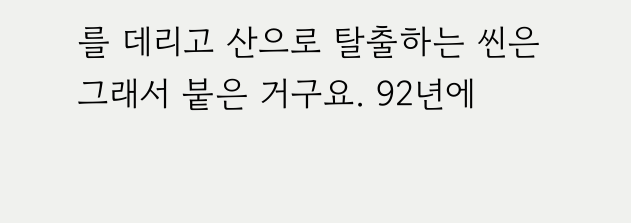를 데리고 산으로 탈출하는 씬은 그래서 붙은 거구요. 92년에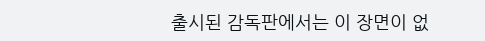출시된 감독판에서는 이 장면이 없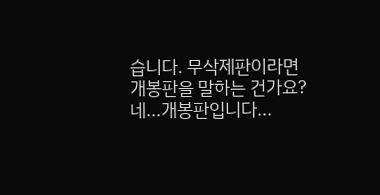습니다. 무삭제판이라면 개봉판을 말하는 건가요?
네...개봉판입니다...